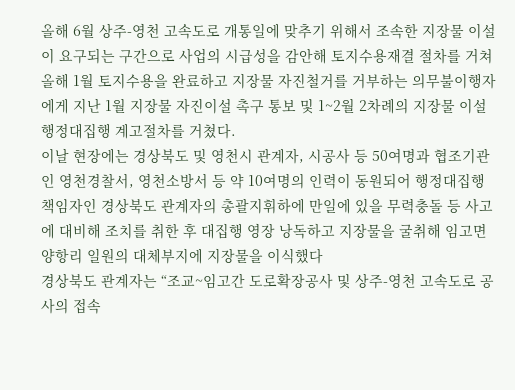올해 6월 상주-영천 고속도로 개통일에 맞추기 위해서 조속한 지장물 이설이 요구되는 구간으로 사업의 시급성을 감안해 토지수용재결 절차를 거쳐 올해 1월 토지수용을 완료하고 지장물 자진철거를 거부하는 의무불이행자에게 지난 1월 지장물 자진이설 촉구 통보 및 1~2월 2차례의 지장물 이설 행정대집행 계고절차를 거쳤다.
이날 현장에는 경상북도 및 영천시 관계자, 시공사 등 50여명과 협조기관인 영천경찰서, 영천소방서 등 약 10여명의 인력이 동원되어 행정대집행 책임자인 경상북도 관계자의 총괄지휘하에 만일에 있을 무력충돌 등 사고에 대비해 조치를 취한 후 대집행 영장 낭독하고 지장물을 굴취해 임고면 양항리 일원의 대체부지에 지장물을 이식했다
경상북도 관계자는 “조교~임고간 도로확장공사 및 상주-영천 고속도로 공사의 접속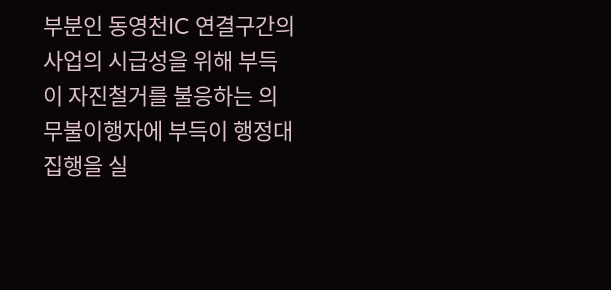부분인 동영천IC 연결구간의 사업의 시급성을 위해 부득이 자진철거를 불응하는 의무불이행자에 부득이 행정대집행을 실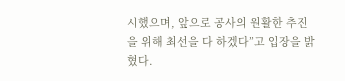시했으며, 앞으로 공사의 원활한 추진을 위해 최선을 다 하겠다”고 입장을 밝혔다.